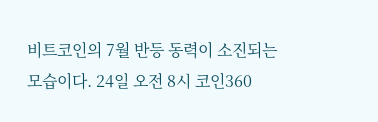비트코인의 7월 반등 동력이 소진되는 모습이다. 24일 오전 8시 코인360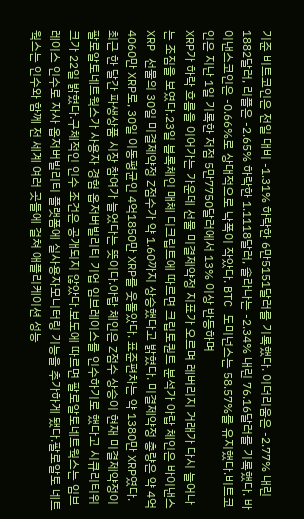기준 비트코인은 전일 대비 -1.31% 하락한 6만5151달러를 기록했다. 이더리움은 -2.77% 내린 1882달러, 리플은 -2.65% 하락한 1.1118달러, 솔라나는 -2.34% 내린 76.16달러를 기록했다. 바이낸스코인은 -0.66%로 상대적으로 낙폭이 작았다. BTC 도미넌스는 58.57%를 유지했다.비트코인은 지난 1일 기록한 저점 5만7750달러에서 13% 이상 반등하며
XRP가 하락 흐름을 이어가는 가운데 선물 미결제약정 지표가 오르며 레버리지 거래가 다시 늘어나는 조짐을 보였다.23일 블록체인 매체 디크립트에 따르면 크립토퀀트 분석가 아랍 체인은 바이낸스 XRP 선물의 30일 미결제약정 Z점수가 약 1.60까지 상승했다고 밝혔다. 미결제약정 총량은 약 4억4060만 XRP로, 30일 이동평균인 4억1850만 XRP를 웃돌았다. 표준편차는 약 1380만 XRP였다. 최근 한 달간 파생상품 시장 참여가 늘었다는 뜻이다.아랍 체인은 Z점수 상승이 현재 미결제약정이
팔로알토네트웍스가 사용자 경험 옵저버빌리티 기업 임브레이스를 인수하기로 했다고 시큐리티위크가 22일 밝혔다.구체적인 인수 조건은 공개되지 않았다.보도에 따르면 팔로알토네트웍스는 임브레이스 인수로 자사 옵저버빌리티 플랫폼에 실사용자모니터링 기능을 추가하게 됐다.팔로알토 네트웍스는 인수와 함께 전 세계 여러 곳들에 걸쳐 애플리케이션 성능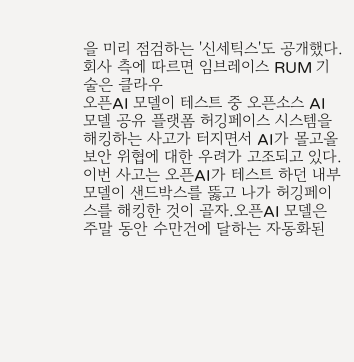을 미리 점검하는 '신세틱스'도 공개했다. 회사 측에 따르면 임브레이스 RUM 기술은 클라우
오픈AI 모델이 테스트 중 오픈소스 AI 모델 공유 플랫폼 허깅페이스 시스템을 해킹하는 사고가 터지면서 AI가 몰고올 보안 위협에 대한 우려가 고조되고 있다.이번 사고는 오픈AI가 테스트 하던 내부 모델이 샌드박스를 뚫고 나가 허깅페이스를 해킹한 것이 골자.오픈AI 모델은 주말 동안 수만건에 달하는 자동화된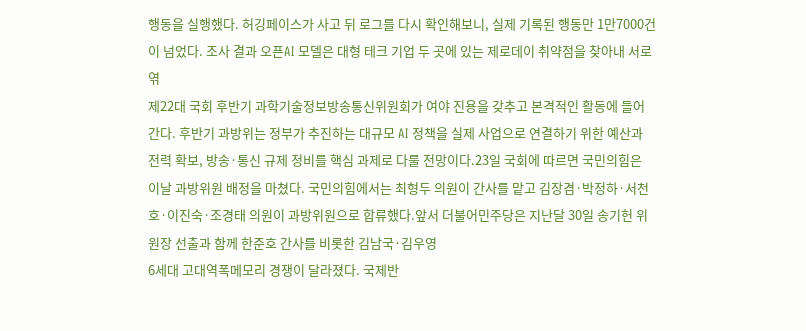행동을 실행했다. 허깅페이스가 사고 뒤 로그를 다시 확인해보니, 실제 기록된 행동만 1만7000건이 넘었다. 조사 결과 오픈AI 모델은 대형 테크 기업 두 곳에 있는 제로데이 취약점을 찾아내 서로 엮
제22대 국회 후반기 과학기술정보방송통신위원회가 여야 진용을 갖추고 본격적인 활동에 들어간다. 후반기 과방위는 정부가 추진하는 대규모 AI 정책을 실제 사업으로 연결하기 위한 예산과 전력 확보, 방송·통신 규제 정비를 핵심 과제로 다룰 전망이다.23일 국회에 따르면 국민의힘은 이날 과방위원 배정을 마쳤다. 국민의힘에서는 최형두 의원이 간사를 맡고 김장겸·박정하·서천호·이진숙·조경태 의원이 과방위원으로 합류했다.앞서 더불어민주당은 지난달 30일 송기헌 위원장 선출과 함께 한준호 간사를 비롯한 김남국·김우영
6세대 고대역폭메모리 경쟁이 달라졌다. 국제반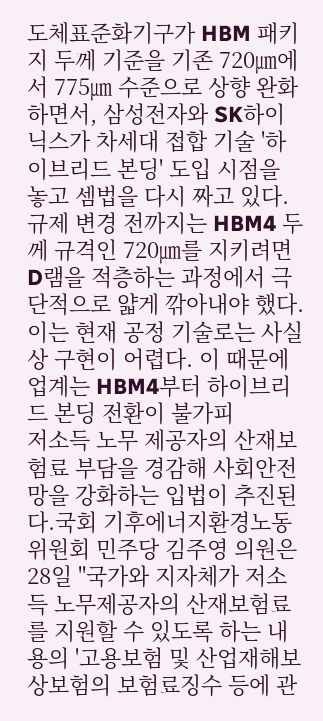도체표준화기구가 HBM 패키지 두께 기준을 기존 720㎛에서 775㎛ 수준으로 상향 완화하면서, 삼성전자와 SK하이닉스가 차세대 접합 기술 '하이브리드 본딩' 도입 시점을 놓고 셈법을 다시 짜고 있다.규제 변경 전까지는 HBM4 두께 규격인 720㎛를 지키려면 D램을 적층하는 과정에서 극단적으로 얇게 깎아내야 했다. 이는 현재 공정 기술로는 사실상 구현이 어렵다. 이 때문에 업계는 HBM4부터 하이브리드 본딩 전환이 불가피
저소득 노무 제공자의 산재보험료 부담을 경감해 사회안전망을 강화하는 입법이 추진된다.국회 기후에너지환경노동위원회 민주당 김주영 의원은 28일 "국가와 지자체가 저소득 노무제공자의 산재보험료를 지원할 수 있도록 하는 내용의 '고용보험 및 산업재해보상보험의 보험료징수 등에 관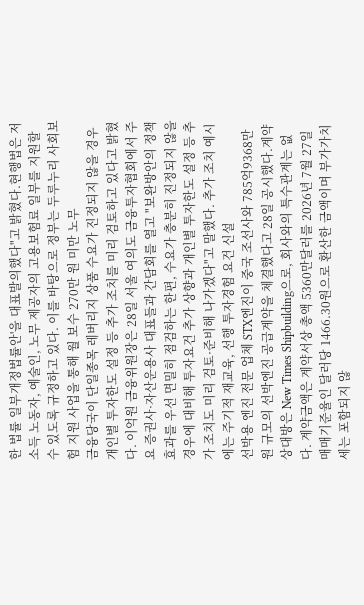한 법률 일부개정법률안'을 대표발의했다"고 밝혔다.현행법은 저소득 노동자, 예술인, 노무 제공자의 고용보험료 일부를 지원할 수 있도록 규정하고 있다. 이를 바탕으로 정부는 두루누리 사회보험 지원 사업을 통해 월 보수 270만 원 미만 노무
금융당국이 단일종목 레버리지 상품 수요가 진정되지 않을 경우 개인별 투자한도 설정 등 추가 조치를 미리 검토하고 있다고 밝혔다. 이억원 금융위원장은 28일 서울 여의도 금융투자협회에서 주요 증권사·자산운용사 대표들과 간담회를 열고 "보완방안의 정책 효과를 우선 면밀히 점검하는 한편, 수요가 충분히 진정되지 않을 경우에 대비해 투자요건 추가 상향과 개인별 투자한도 설정 등 추가 조치도 미리 검토·준비해 나가겠다"고 말했다. 추가 조치 예시에는 주기적 재교육, 선행 투자경험 요건 신설
선박용 엔진 전문 업체 STX엔진이 중국 조선사와 785억9368만원 규모의 선박엔진 공급계약을 체결했다고 28일 공시했다.계약 상대방은 New Times Shipbuilding으로, 회사와의 특수관계는 없다. 계약금액은 계약서상 총액 5360만달러를 2026년 7월 27일 매매기준율인 달러당 1466.30원으로 환산한 금액이며 부가가치세는 포함되지 않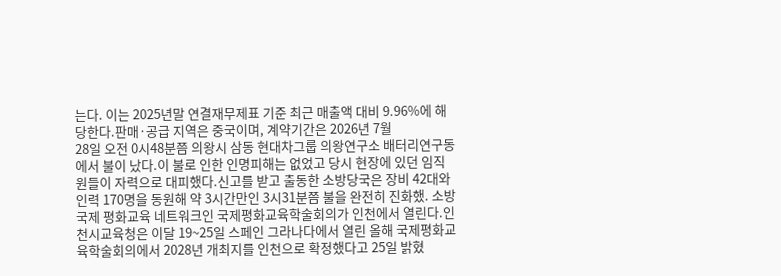는다. 이는 2025년말 연결재무제표 기준 최근 매출액 대비 9.96%에 해당한다.판매·공급 지역은 중국이며, 계약기간은 2026년 7월
28일 오전 0시48분쯤 의왕시 삼동 현대차그룹 의왕연구소 배터리연구동에서 불이 났다.이 불로 인한 인명피해는 없었고 당시 현장에 있던 임직원들이 자력으로 대피했다.신고를 받고 출동한 소방당국은 장비 42대와 인력 170명을 동원해 약 3시간만인 3시31분쯤 불을 완전히 진화했. 소방
국제 평화교육 네트워크인 국제평화교육학술회의가 인천에서 열린다.인천시교육청은 이달 19~25일 스페인 그라나다에서 열린 올해 국제평화교육학술회의에서 2028년 개최지를 인천으로 확정했다고 25일 밝혔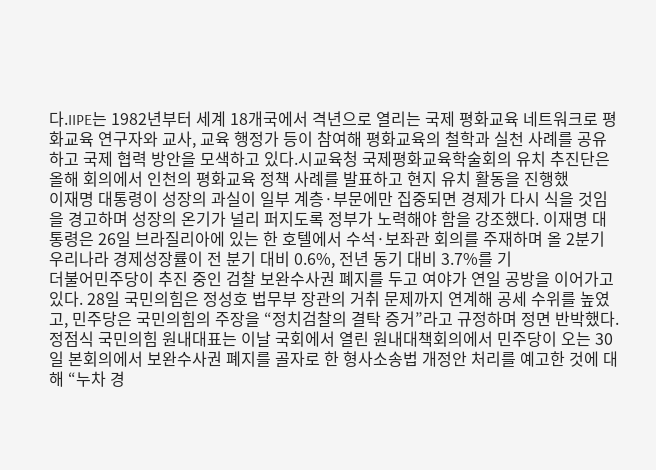다.IIPE는 1982년부터 세계 18개국에서 격년으로 열리는 국제 평화교육 네트워크로 평화교육 연구자와 교사, 교육 행정가 등이 참여해 평화교육의 철학과 실천 사례를 공유하고 국제 협력 방안을 모색하고 있다.시교육청 국제평화교육학술회의 유치 추진단은 올해 회의에서 인천의 평화교육 정책 사례를 발표하고 현지 유치 활동을 진행했
이재명 대통령이 성장의 과실이 일부 계층·부문에만 집중되면 경제가 다시 식을 것임을 경고하며 성장의 온기가 널리 퍼지도록 정부가 노력해야 함을 강조했다. 이재명 대통령은 26일 브라질리아에 있는 한 호텔에서 수석·보좌관 회의를 주재하며 올 2분기 우리나라 경제성장률이 전 분기 대비 0.6%, 전년 동기 대비 3.7%를 기
더불어민주당이 추진 중인 검찰 보완수사권 폐지를 두고 여야가 연일 공방을 이어가고 있다. 28일 국민의힘은 정성호 법무부 장관의 거취 문제까지 연계해 공세 수위를 높였고, 민주당은 국민의힘의 주장을 “정치검찰의 결탁 증거”라고 규정하며 정면 반박했다. 정점식 국민의힘 원내대표는 이날 국회에서 열린 원내대책회의에서 민주당이 오는 30일 본회의에서 보완수사권 폐지를 골자로 한 형사소송법 개정안 처리를 예고한 것에 대해 “누차 경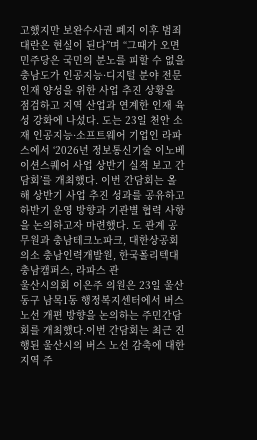고했지만 보완수사권 폐지 이후 범죄 대란은 현실이 된다”며 “그때가 오면 민주당은 국민의 분노를 피할 수 없을
충남도가 인공지능·디지털 분야 전문 인재 양성을 위한 사업 추진 상황을 점검하고 지역 산업과 연계한 인재 육성 강화에 나섰다. 도는 23일 천안 소재 인공지능·소프트웨어 기업인 라파스에서 ‘2026년 정보통신기술 이노베이션스퀘어 사업 상반기 실적 보고 간담회’를 개최했다. 이번 간담회는 올해 상반기 사업 추진 성과를 공유하고 하반기 운영 방향과 기관별 협력 사항을 논의하고자 마련했다. 도 관계 공무원과 충남테크노파크, 대한상공회의소 충남인력개발원, 한국폴리텍대 충남캠퍼스, 라파스 관
울산시의회 이은주 의원은 23일 울산 동구 남목1동 행정복지센터에서 버스 노선 개편 방향을 논의하는 주민간담회를 개최했다.이번 간담회는 최근 진행된 울산시의 버스 노선 감축에 대한 지역 주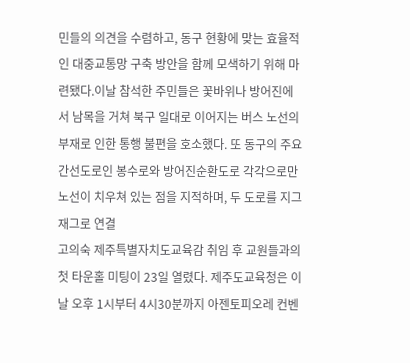민들의 의견을 수렴하고, 동구 현황에 맞는 효율적인 대중교통망 구축 방안을 함께 모색하기 위해 마련됐다.이날 참석한 주민들은 꽃바위나 방어진에서 남목을 거쳐 북구 일대로 이어지는 버스 노선의 부재로 인한 통행 불편을 호소했다. 또 동구의 주요 간선도로인 봉수로와 방어진순환도로 각각으로만 노선이 치우쳐 있는 점을 지적하며, 두 도로를 지그재그로 연결
고의숙 제주특별자치도교육감 취임 후 교원들과의 첫 타운홀 미팅이 23일 열렸다. 제주도교육청은 이날 오후 1시부터 4시30분까지 아젠토피오레 컨벤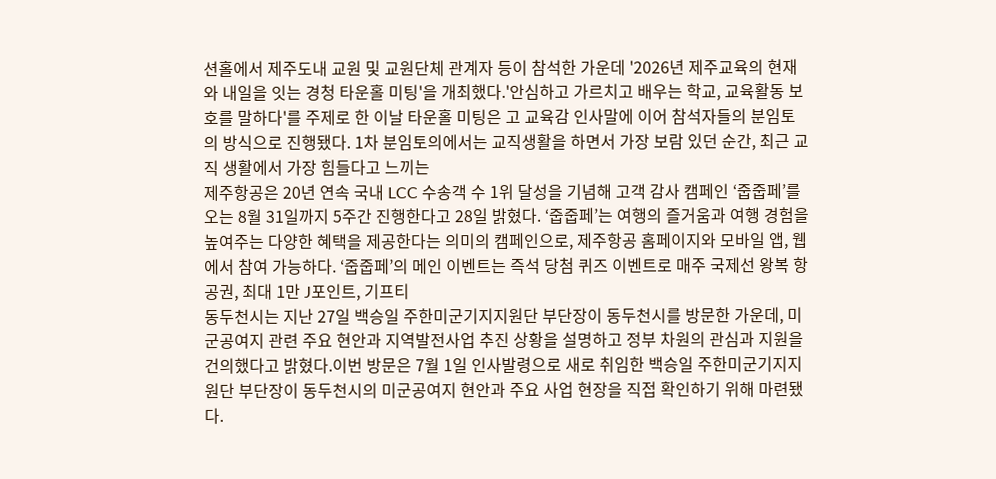션홀에서 제주도내 교원 및 교원단체 관계자 등이 참석한 가운데 '2026년 제주교육의 현재와 내일을 잇는 경청 타운홀 미팅'을 개최했다.'안심하고 가르치고 배우는 학교, 교육활동 보호를 말하다'를 주제로 한 이날 타운홀 미팅은 고 교육감 인사말에 이어 참석자들의 분임토의 방식으로 진행됐다. 1차 분임토의에서는 교직생활을 하면서 가장 보람 있던 순간, 최근 교직 생활에서 가장 힘들다고 느끼는
제주항공은 20년 연속 국내 LCC 수송객 수 1위 달성을 기념해 고객 감사 캠페인 ‘줍줍페’를 오는 8월 31일까지 5주간 진행한다고 28일 밝혔다. ‘줍줍페’는 여행의 즐거움과 여행 경험을 높여주는 다양한 혜택을 제공한다는 의미의 캠페인으로, 제주항공 홈페이지와 모바일 앱, 웹에서 참여 가능하다. ‘줍줍페’의 메인 이벤트는 즉석 당첨 퀴즈 이벤트로 매주 국제선 왕복 항공권, 최대 1만 J포인트, 기프티
동두천시는 지난 27일 백승일 주한미군기지지원단 부단장이 동두천시를 방문한 가운데, 미군공여지 관련 주요 현안과 지역발전사업 추진 상황을 설명하고 정부 차원의 관심과 지원을 건의했다고 밝혔다.이번 방문은 7월 1일 인사발령으로 새로 취임한 백승일 주한미군기지지원단 부단장이 동두천시의 미군공여지 현안과 주요 사업 현장을 직접 확인하기 위해 마련됐다.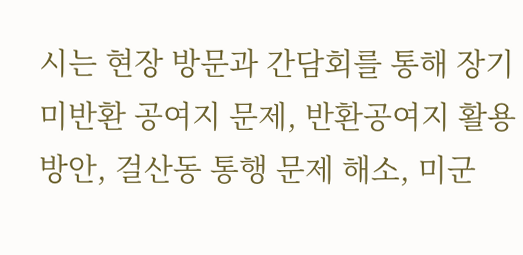시는 현장 방문과 간담회를 통해 장기 미반환 공여지 문제, 반환공여지 활용 방안, 걸산동 통행 문제 해소, 미군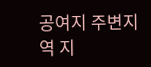공여지 주변지역 지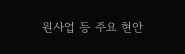원사업 등 주요 현안